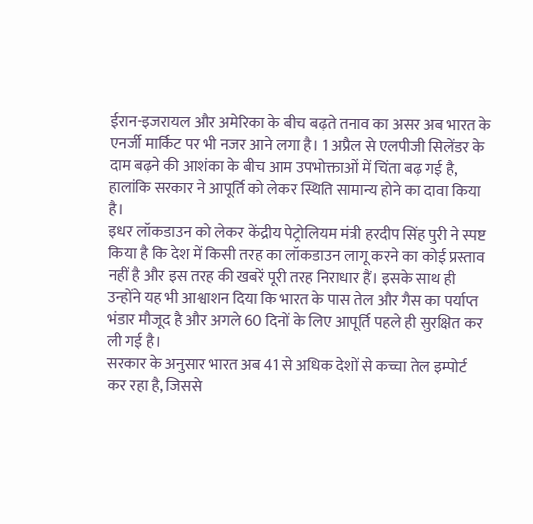ईरान-इजरायल और अमेरिका के बीच बढ़ते तनाव का असर अब भारत के एनर्जी मार्किट पर भी नजर आने लगा है। 1 अप्रैल से एलपीजी सिलेंडर के दाम बढ़ने की आशंका के बीच आम उपभोक्ताओं में चिंता बढ़ गई है, हालांकि सरकार ने आपूर्ति को लेकर स्थिति सामान्य होने का दावा किया है।
इधर लॉकडाउन को लेकर केंद्रीय पेट्रोलियम मंत्री हरदीप सिंह पुरी ने स्पष्ट किया है कि देश में किसी तरह का लॉकडाउन लागू करने का कोई प्रस्ताव नहीं है और इस तरह की खबरें पूरी तरह निराधार हैं। इसके साथ ही उन्होंने यह भी आश्वाशन दिया कि भारत के पास तेल और गैस का पर्याप्त भंडार मौजूद है और अगले 60 दिनों के लिए आपूर्ति पहले ही सुरक्षित कर ली गई है।
सरकार के अनुसार भारत अब 41 से अधिक देशों से कच्चा तेल इम्पोर्ट कर रहा है, जिससे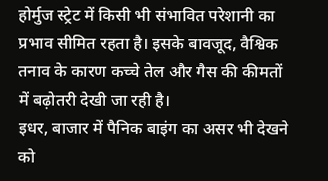होर्मुज स्ट्रेट में किसी भी संभावित परेशानी का प्रभाव सीमित रहता है। इसके बावजूद, वैश्विक तनाव के कारण कच्चे तेल और गैस की कीमतों में बढ़ोतरी देखी जा रही है।
इधर, बाजार में पैनिक बाइंग का असर भी देखने को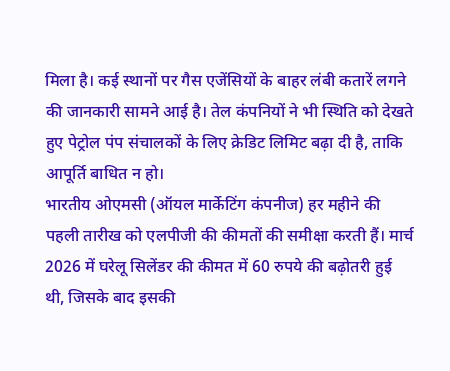मिला है। कई स्थानों पर गैस एजेंसियों के बाहर लंबी कतारें लगने की जानकारी सामने आई है। तेल कंपनियों ने भी स्थिति को देखते हुए पेट्रोल पंप संचालकों के लिए क्रेडिट लिमिट बढ़ा दी है, ताकि आपूर्ति बाधित न हो।
भारतीय ओएमसी (ऑयल मार्केटिंग कंपनीज) हर महीने की पहली तारीख को एलपीजी की कीमतों की समीक्षा करती हैं। मार्च 2026 में घरेलू सिलेंडर की कीमत में 60 रुपये की बढ़ोतरी हुई थी, जिसके बाद इसकी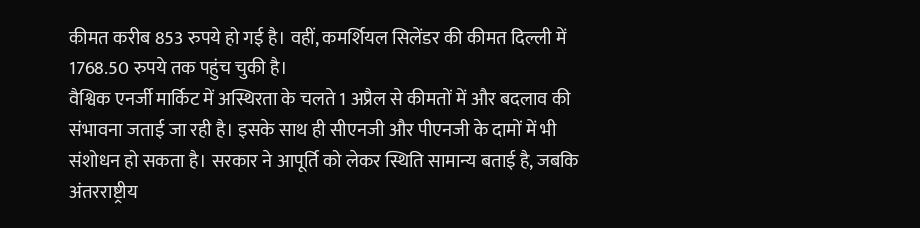कीमत करीब 853 रुपये हो गई है। वहीं, कमर्शियल सिलेंडर की कीमत दिल्ली में 1768.50 रुपये तक पहुंच चुकी है।
वैश्विक एनर्जी मार्किट में अस्थिरता के चलते 1 अप्रैल से कीमतों में और बदलाव की संभावना जताई जा रही है। इसके साथ ही सीएनजी और पीएनजी के दामों में भी संशोधन हो सकता है। सरकार ने आपूर्ति को लेकर स्थिति सामान्य बताई है, जबकि अंतरराष्ट्रीय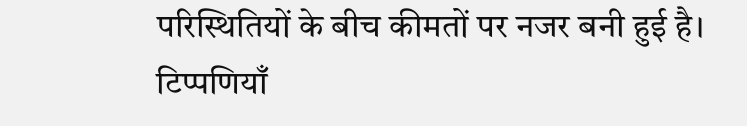परिस्थितियों के बीच कीमतों पर नजर बनी हुई है।
टिप्पणियाँ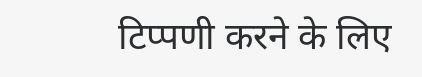टिप्पणी करने के लिए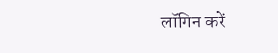लॉगिन करें